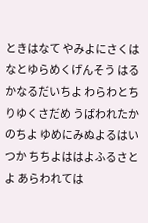ときはなて やみよにさくはなとゆらめくげんそう はるかなるだいちよ わらわとちりゆくさだめ うばわれたかのちよ ゆめにみぬよるはいつか ちちよははよふるさとよ あらわれては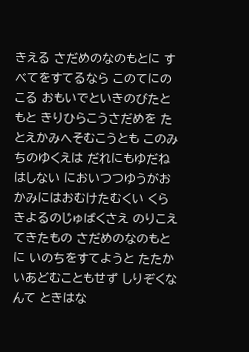きえる さだめのなのもとに すべてをすてるなら このてにのこる おもいでといきのびたともと きりひらこうさだめを たとえかみへそむこうとも このみちのゆくえは だれにもゆだねはしない においつつゆうがお かみにはおむけたむくい くらきよるのじゅばくさえ のりこえてきたもの さだめのなのもとに いのちをすてようと たたかいあどむこともせず しりぞくなんて ときはな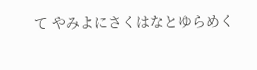て やみよにさくはなとゆらめく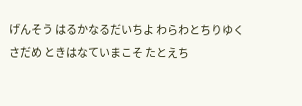げんそう はるかなるだいちよ わらわとちりゆくさだめ ときはなていまこそ たとえち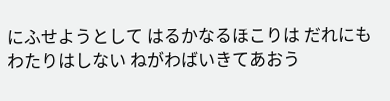にふせようとして はるかなるほこりは だれにもわたりはしない ねがわばいきてあおう